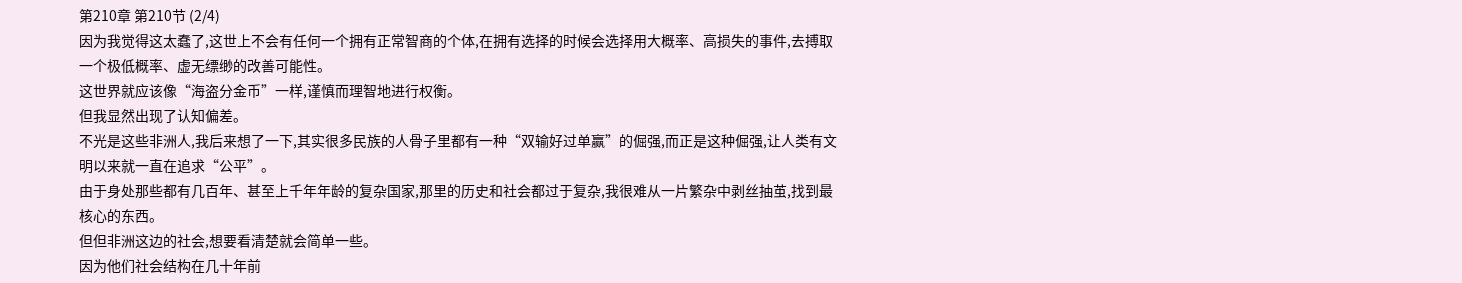第210章 第210节 (2/4)
因为我觉得这太蠢了,这世上不会有任何一个拥有正常智商的个体,在拥有选择的时候会选择用大概率、高损失的事件,去搏取一个极低概率、虚无缥缈的改善可能性。
这世界就应该像“海盗分金币”一样,谨慎而理智地进行权衡。
但我显然出现了认知偏差。
不光是这些非洲人,我后来想了一下,其实很多民族的人骨子里都有一种“双输好过单赢”的倔强,而正是这种倔强,让人类有文明以来就一直在追求“公平”。
由于身处那些都有几百年、甚至上千年年龄的复杂国家,那里的历史和社会都过于复杂,我很难从一片繁杂中剥丝抽茧,找到最核心的东西。
但但非洲这边的社会,想要看清楚就会简单一些。
因为他们社会结构在几十年前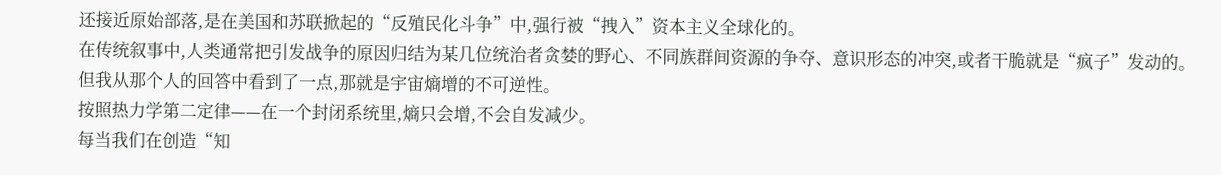还接近原始部落,是在美国和苏联掀起的“反殖民化斗争”中,强行被“拽入”资本主义全球化的。
在传统叙事中,人类通常把引发战争的原因归结为某几位统治者贪婪的野心、不同族群间资源的争夺、意识形态的冲突,或者干脆就是“疯子”发动的。
但我从那个人的回答中看到了一点,那就是宇宙熵增的不可逆性。
按照热力学第二定律——在一个封闭系统里,熵只会增,不会自发减少。
每当我们在创造“知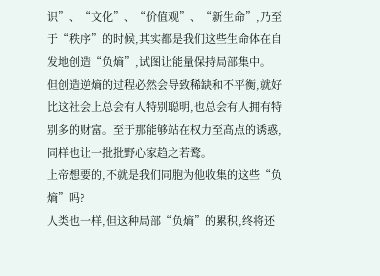识”、“文化”、“价值观”、“新生命”,乃至于“秩序”的时候,其实都是我们这些生命体在自发地创造“负熵”,试图让能量保持局部集中。
但创造逆熵的过程必然会导致稀缺和不平衡,就好比这社会上总会有人特别聪明,也总会有人拥有特别多的财富。至于那能够站在权力至高点的诱惑,同样也让一批批野心家趋之若鹜。
上帝想要的,不就是我们同胞为他收集的这些“负熵”吗?
人类也一样,但这种局部“负熵”的累积,终将还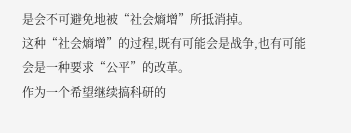是会不可避免地被“社会熵增”所抵消掉。
这种“社会熵增”的过程,既有可能会是战争,也有可能会是一种要求“公平”的改革。
作为一个希望继续搞科研的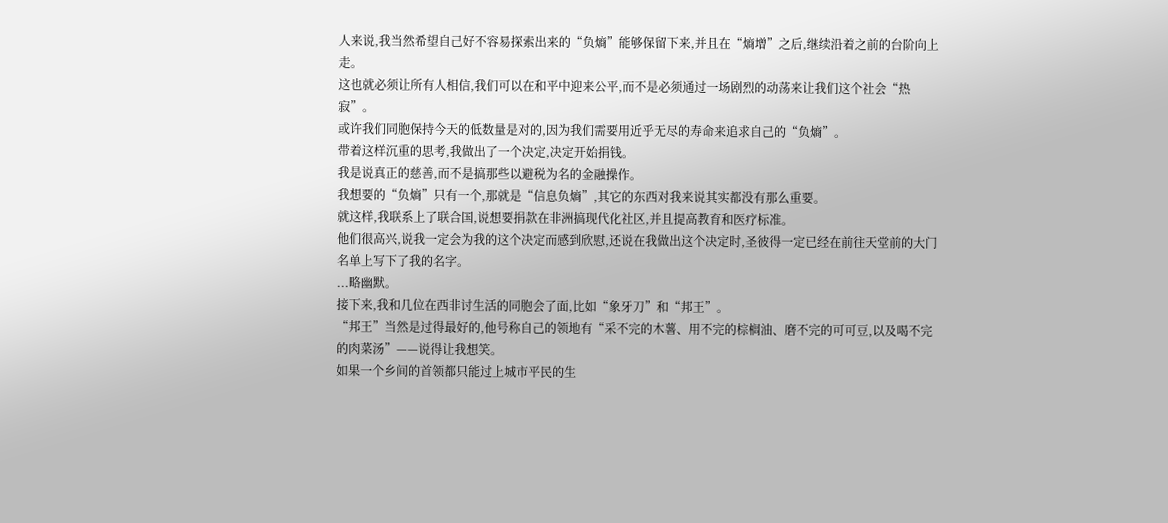人来说,我当然希望自己好不容易探索出来的“负熵”能够保留下来,并且在“熵增”之后,继续沿着之前的台阶向上走。
这也就必须让所有人相信,我们可以在和平中迎来公平,而不是必须通过一场剧烈的动荡来让我们这个社会“热寂”。
或许我们同胞保持今天的低数量是对的,因为我们需要用近乎无尽的寿命来追求自己的“负熵”。
带着这样沉重的思考,我做出了一个决定,决定开始捐钱。
我是说真正的慈善,而不是搞那些以避税为名的金融操作。
我想要的“负熵”只有一个,那就是“信息负熵”,其它的东西对我来说其实都没有那么重要。
就这样,我联系上了联合国,说想要捐款在非洲搞现代化社区,并且提高教育和医疗标准。
他们很高兴,说我一定会为我的这个决定而感到欣慰,还说在我做出这个决定时,圣彼得一定已经在前往天堂前的大门名单上写下了我的名字。
...略幽默。
接下来,我和几位在西非讨生活的同胞会了面,比如“象牙刀”和“邦王”。
“邦王”当然是过得最好的,他号称自己的领地有“采不完的木薯、用不完的棕榈油、磨不完的可可豆,以及喝不完的肉菜汤”——说得让我想笑。
如果一个乡间的首领都只能过上城市平民的生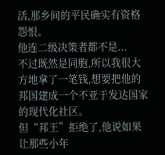活,那乡间的平民确实有资格怨恨。
他连二级决策者都不是...
不过既然是同胞,所以我很大方地拿了一笔钱,想要把他的邦国建成一个不亚于发达国家的现代化社区。
但“邦王”拒绝了,他说如果让那些小年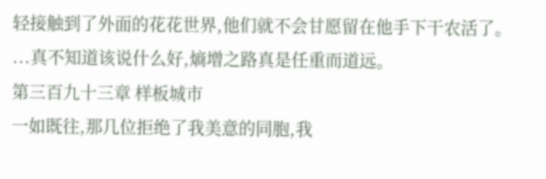轻接触到了外面的花花世界,他们就不会甘愿留在他手下干农活了。
...真不知道该说什么好,熵增之路真是任重而道远。
第三百九十三章 样板城市
一如既往,那几位拒绝了我美意的同胞,我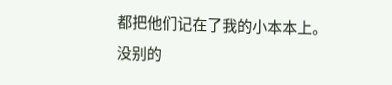都把他们记在了我的小本本上。
没别的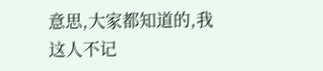意思,大家都知道的,我这人不记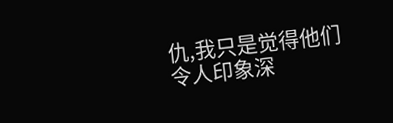仇,我只是觉得他们令人印象深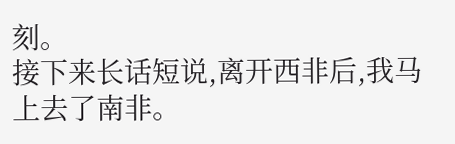刻。
接下来长话短说,离开西非后,我马上去了南非。